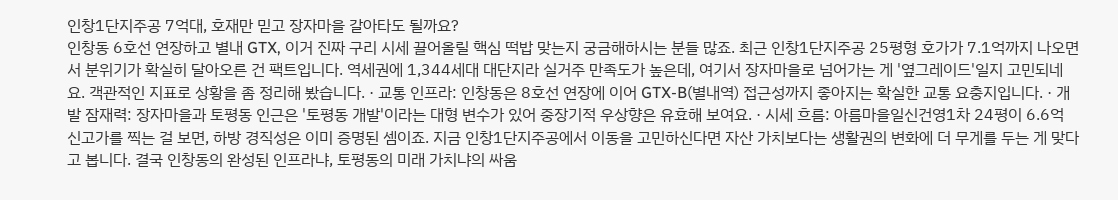인창1단지주공 7억대, 호재만 믿고 장자마을 갈아타도 될까요?
인창동 6호선 연장하고 별내 GTX, 이거 진짜 구리 시세 끌어올릴 핵심 떡밥 맞는지 궁금해하시는 분들 많죠. 최근 인창1단지주공 25평형 호가가 7.1억까지 나오면서 분위기가 확실히 달아오른 건 팩트입니다. 역세권에 1,344세대 대단지라 실거주 만족도가 높은데, 여기서 장자마을로 넘어가는 게 '옆그레이드'일지 고민되네요. 객관적인 지표로 상황을 좀 정리해 봤습니다. · 교통 인프라: 인창동은 8호선 연장에 이어 GTX-B(별내역) 접근성까지 좋아지는 확실한 교통 요충지입니다. · 개발 잠재력: 장자마을과 토평동 인근은 '토평동 개발'이라는 대형 변수가 있어 중장기적 우상향은 유효해 보여요. · 시세 흐름: 아름마을일신건영1차 24평이 6.6억 신고가를 찍는 걸 보면, 하방 경직성은 이미 증명된 셈이죠. 지금 인창1단지주공에서 이동을 고민하신다면 자산 가치보다는 생활권의 변화에 더 무게를 두는 게 맞다고 봅니다. 결국 인창동의 완성된 인프라냐, 토평동의 미래 가치냐의 싸움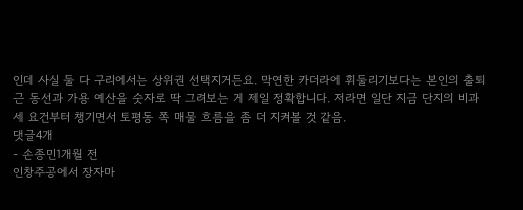인데 사실 둘 다 구리에서는 상위권 선택지거든요. 막연한 카더라에 휘둘리기보다는 본인의 출퇴근 동선과 가용 예산을 숫자로 딱 그려보는 게 제일 정확합니다. 저라면 일단 지금 단지의 비과세 요건부터 챙기면서 토평동 쪽 매물 흐름을 좀 더 지켜볼 것 같음.
댓글4개
- 손종민1개월 전
인창주공에서 장자마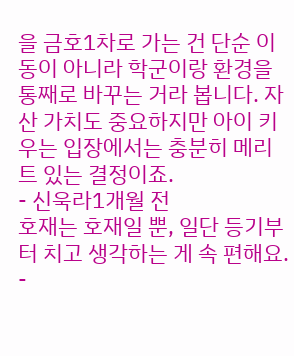을 금호1차로 가는 건 단순 이동이 아니라 학군이랑 환경을 통째로 바꾸는 거라 봅니다. 자산 가치도 중요하지만 아이 키우는 입장에서는 충분히 메리트 있는 결정이죠.
- 신욱라1개월 전
호재는 호재일 뿐, 일단 등기부터 치고 생각하는 게 속 편해요.
-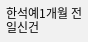한석예1개월 전
일신건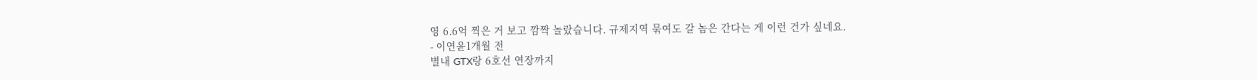영 6.6억 찍은 거 보고 깜짝 놀랐습니다. 규제지역 묶여도 갈 놈은 간다는 게 이런 건가 싶네요.
- 이연윤1개월 전
별내 GTX랑 6호선 연장까지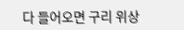다 들어오면 구리 위상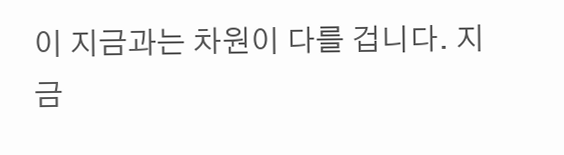이 지금과는 차원이 다를 겁니다. 지금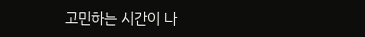고민하는 시간이 나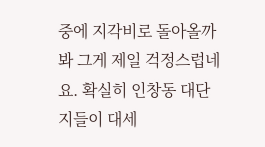중에 지각비로 돌아올까 봐 그게 제일 걱정스럽네요. 확실히 인창동 대단지들이 대세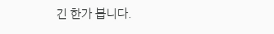긴 한가 봅니다.